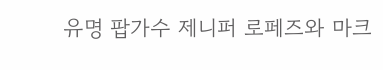유명 팝가수 제니퍼 로페즈와 마크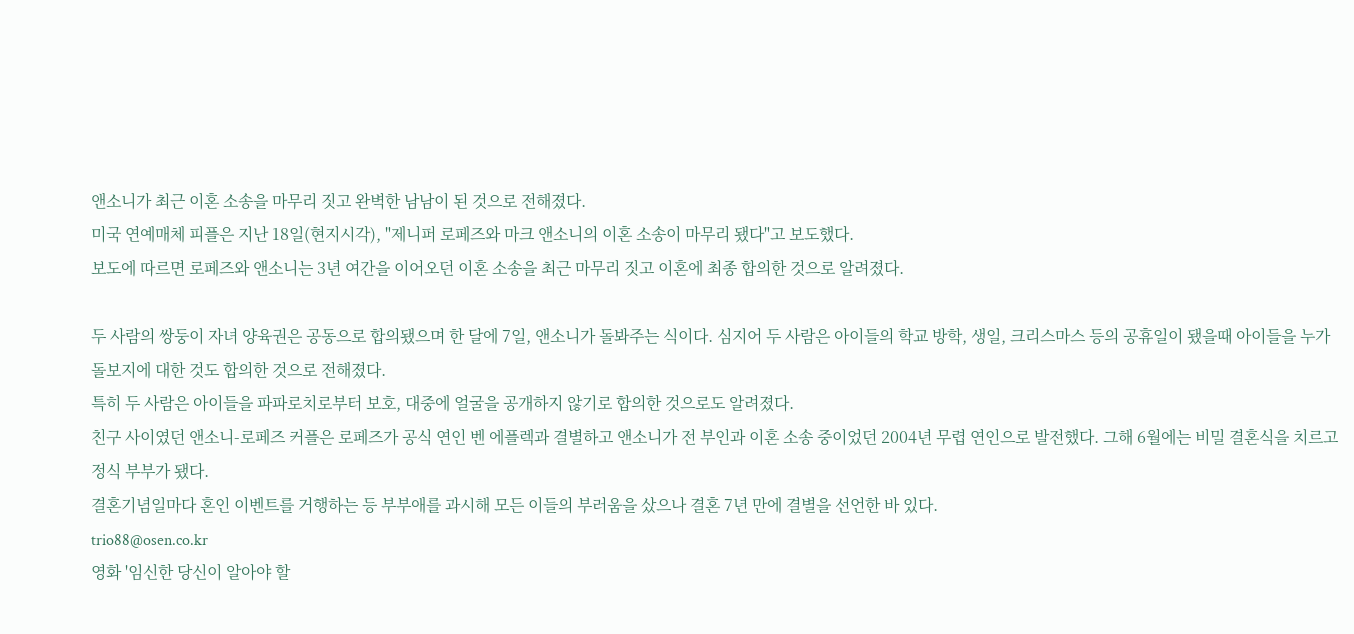앤소니가 최근 이혼 소송을 마무리 짓고 완벽한 남남이 된 것으로 전해졌다.
미국 연예매체 피플은 지난 18일(현지시각), "제니퍼 로페즈와 마크 앤소니의 이혼 소송이 마무리 됐다"고 보도했다.
보도에 따르면 로페즈와 앤소니는 3년 여간을 이어오던 이혼 소송을 최근 마무리 짓고 이혼에 최종 합의한 것으로 알려졌다.

두 사람의 쌍둥이 자녀 양육권은 공동으로 합의됐으며 한 달에 7일, 앤소니가 돌봐주는 식이다. 심지어 두 사람은 아이들의 학교 방학, 생일, 크리스마스 등의 공휴일이 됐을때 아이들을 누가 돌보지에 대한 것도 합의한 것으로 전해졌다.
특히 두 사람은 아이들을 파파로치로부터 보호, 대중에 얼굴을 공개하지 않기로 합의한 것으로도 알려졌다.
친구 사이였던 앤소니-로페즈 커플은 로페즈가 공식 연인 벤 에플렉과 결별하고 앤소니가 전 부인과 이혼 소송 중이었던 2004년 무렵 연인으로 발전했다. 그해 6월에는 비밀 결혼식을 치르고 정식 부부가 됐다.
결혼기념일마다 혼인 이벤트를 거행하는 등 부부애를 과시해 모든 이들의 부러움을 샀으나 결혼 7년 만에 결별을 선언한 바 있다.
trio88@osen.co.kr
영화 '임신한 당신이 알아야 할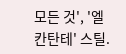모든 것', '엘 칸탄테' 스틸.